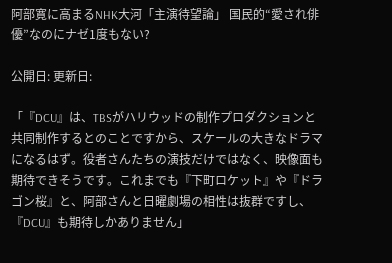阿部寛に高まるNHK大河「主演待望論」 国民的“愛され俳優”なのにナゼ1度もない?

公開日: 更新日:

「『DCU』は、TBSがハリウッドの制作プロダクションと共同制作するとのことですから、スケールの大きなドラマになるはず。役者さんたちの演技だけではなく、映像面も期待できそうです。これまでも『下町ロケット』や『ドラゴン桜』と、阿部さんと日曜劇場の相性は抜群ですし、『DCU』も期待しかありません」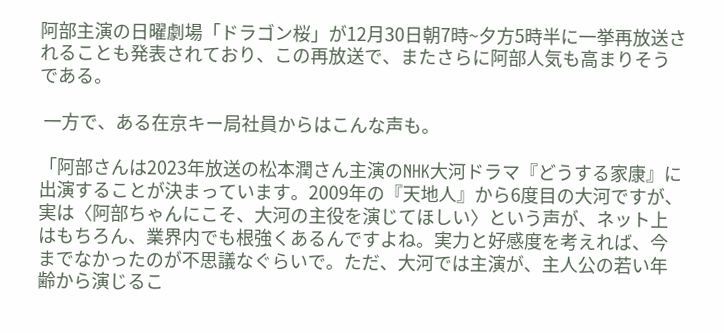阿部主演の日曜劇場「ドラゴン桜」が12月30日朝7時~夕方5時半に一挙再放送されることも発表されており、この再放送で、またさらに阿部人気も高まりそうである。

 一方で、ある在京キー局社員からはこんな声も。

「阿部さんは2023年放送の松本潤さん主演のNHK大河ドラマ『どうする家康』に出演することが決まっています。2009年の『天地人』から6度目の大河ですが、実は〈阿部ちゃんにこそ、大河の主役を演じてほしい〉という声が、ネット上はもちろん、業界内でも根強くあるんですよね。実力と好感度を考えれば、今までなかったのが不思議なぐらいで。ただ、大河では主演が、主人公の若い年齢から演じるこ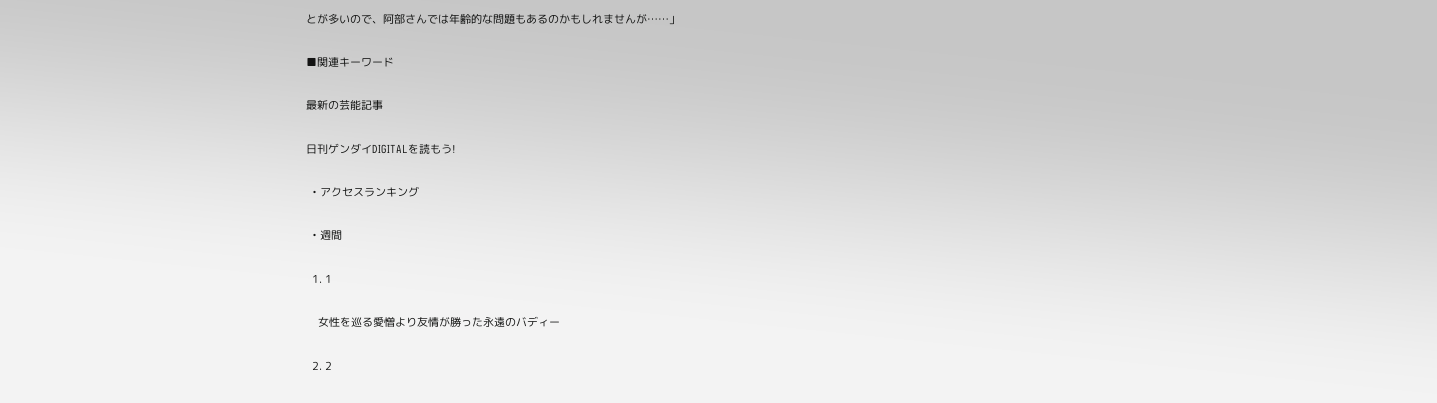とが多いので、阿部さんでは年齢的な問題もあるのかもしれませんが……」

■関連キーワード

最新の芸能記事

日刊ゲンダイDIGITALを読もう!

  • アクセスランキング

  • 週間

  1. 1

    女性を巡る愛憎より友情が勝った永遠のバディー

  2. 2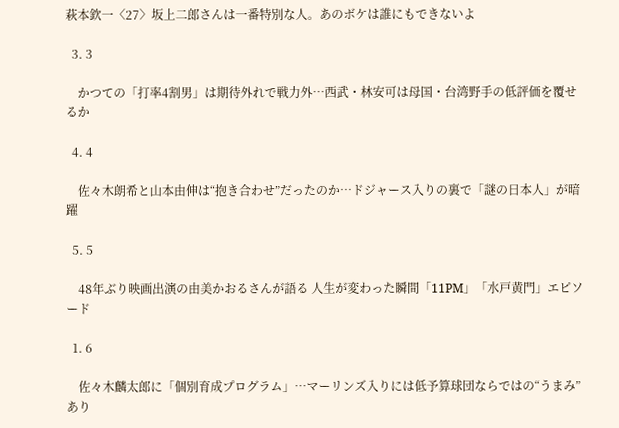萩本欽一〈27〉坂上二郎さんは一番特別な人。あのボケは誰にもできないよ

  3. 3

    かつての「打率4割男」は期待外れで戦力外…西武・林安可は母国・台湾野手の低評価を覆せるか

  4. 4

    佐々木朗希と山本由伸は“抱き合わせ”だったのか…ドジャース入りの裏で「謎の日本人」が暗躍

  5. 5

    48年ぶり映画出演の由美かおるさんが語る 人生が変わった瞬間「11PM」「水戸黄門」エピソード

  1. 6

    佐々木麟太郎に「個別育成プログラム」…マーリンズ入りには低予算球団ならではの“うまみ”あり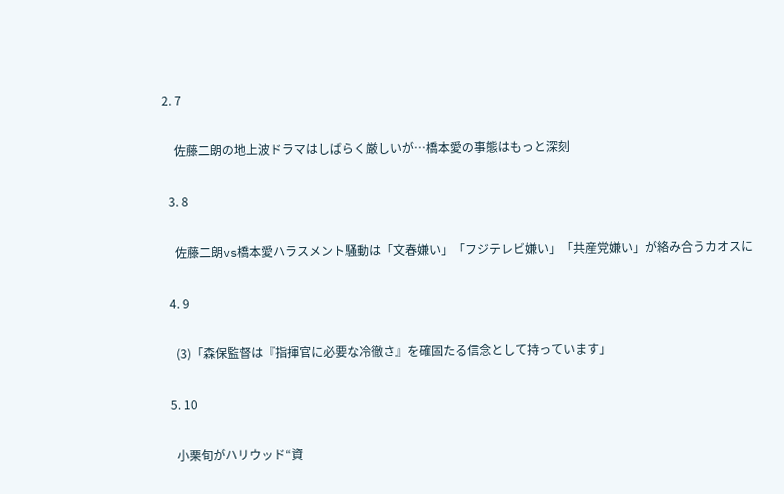2. 7

    佐藤二朗の地上波ドラマはしばらく厳しいが…橋本愛の事態はもっと深刻

  3. 8

    佐藤二朗vs橋本愛ハラスメント騒動は「文春嫌い」「フジテレビ嫌い」「共産党嫌い」が絡み合うカオスに

  4. 9

    (3)「森保監督は『指揮官に必要な冷徹さ』を確固たる信念として持っています」

  5. 10

    小栗旬がハリウッド“資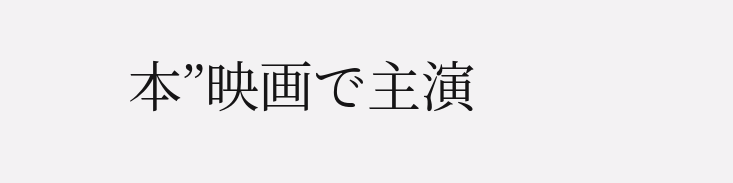本”映画で主演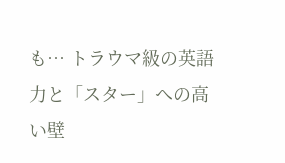も… トラウマ級の英語力と「スター」への高い壁